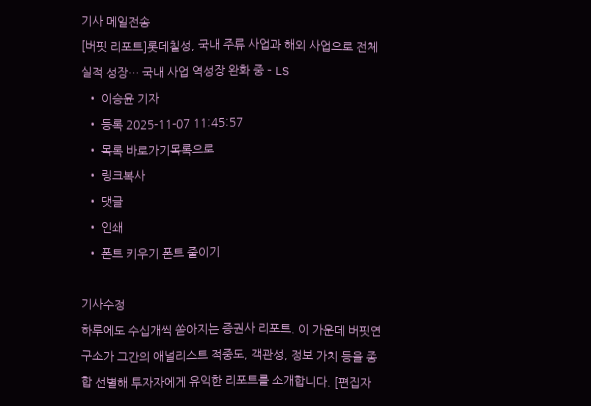기사 메일전송
[버핏 리포트]롯데칠성, 국내 주류 사업과 해외 사업으로 전체 실적 성장… 국내 사업 역성장 완화 중 – LS
  • 이승윤 기자
  • 등록 2025-11-07 11:45:57
  • 목록 바로가기목록으로
  • 링크복사
  • 댓글
  • 인쇄
  • 폰트 키우기 폰트 줄이기

기사수정
하루에도 수십개씩 쏟아지는 증권사 리포트. 이 가운데 버핏연구소가 그간의 애널리스트 적중도, 객관성, 정보 가치 등을 종합 선별해 투자자에게 유익한 리포트를 소개합니다. [편집자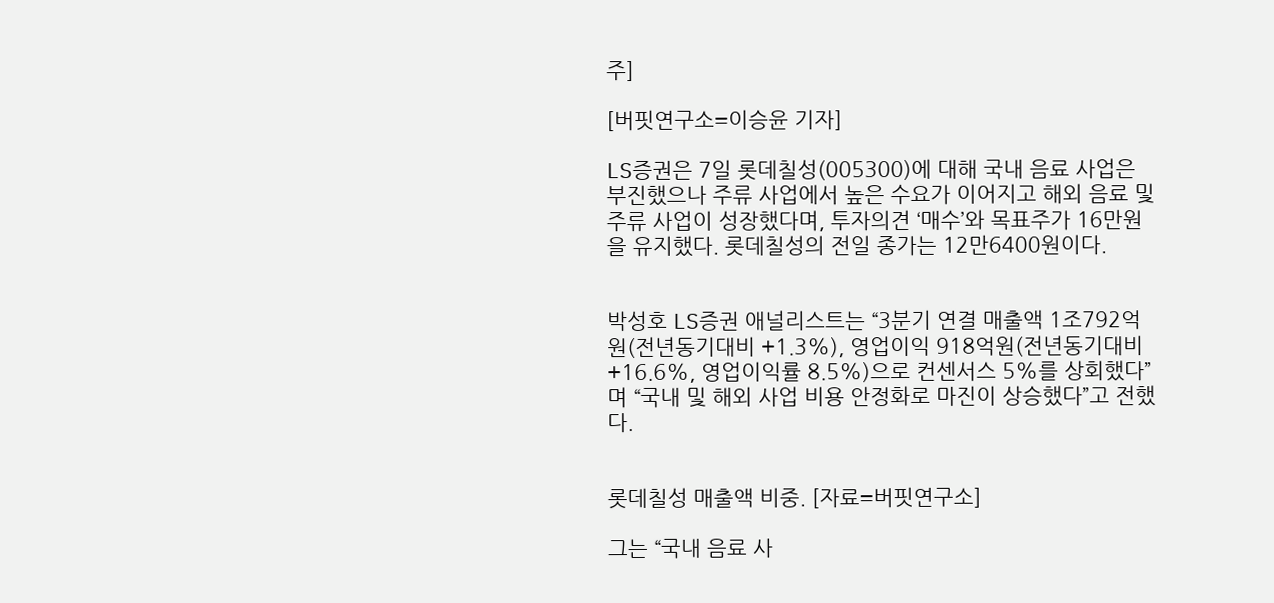주]

[버핏연구소=이승윤 기자]

LS증권은 7일 롯데칠성(005300)에 대해 국내 음료 사업은 부진했으나 주류 사업에서 높은 수요가 이어지고 해외 음료 및 주류 사업이 성장했다며, 투자의견 ‘매수’와 목표주가 16만원을 유지했다. 롯데칠성의 전일 종가는 12만6400원이다.


박성호 LS증권 애널리스트는 “3분기 연결 매출액 1조792억원(전년동기대비 +1.3%), 영업이익 918억원(전년동기대비 +16.6%, 영업이익률 8.5%)으로 컨센서스 5%를 상회했다”며 “국내 및 해외 사업 비용 안정화로 마진이 상승했다”고 전했다.


롯데칠성 매출액 비중. [자료=버핏연구소]

그는 “국내 음료 사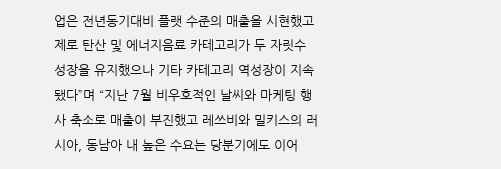업은 전년동기대비 플랫 수준의 매출을 시현했고 제로 탄산 및 에너지음료 카테고리가 두 자릿수 성장을 유지했으나 기타 카테고리 역성장이 지속됐다”며 “지난 7월 비우호적인 날씨와 마케팅 행사 축소로 매출이 부진했고 레쓰비와 밀키스의 러시아, 동남아 내 높은 수요는 당분기에도 이어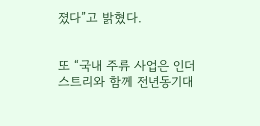졌다”고 밝혔다.


또 “국내 주류 사업은 인더스트리와 함께 전년동기대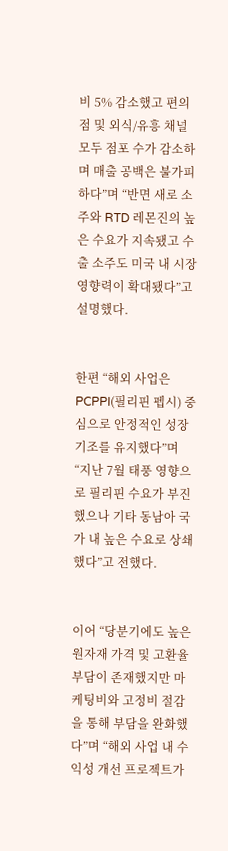비 5% 감소했고 편의점 및 외식/유흥 채널 모두 점포 수가 감소하며 매출 공백은 불가피하다”며 “반면 새로 소주와 RTD 레몬진의 높은 수요가 지속됐고 수출 소주도 미국 내 시장 영향력이 확대됐다”고 설명했다.


한편 “해외 사업은 PCPPI(필리핀 펩시) 중심으로 안정적인 성장 기조를 유지했다”며 “지난 7월 태풍 영향으로 필리핀 수요가 부진했으나 기타 동남아 국가 내 높은 수요로 상쇄했다”고 전했다.


이어 “당분기에도 높은 원자재 가격 및 고환율 부담이 존재했지만 마케팅비와 고정비 절감을 통해 부담을 완화했다”며 “해외 사업 내 수익성 개선 프로젝트가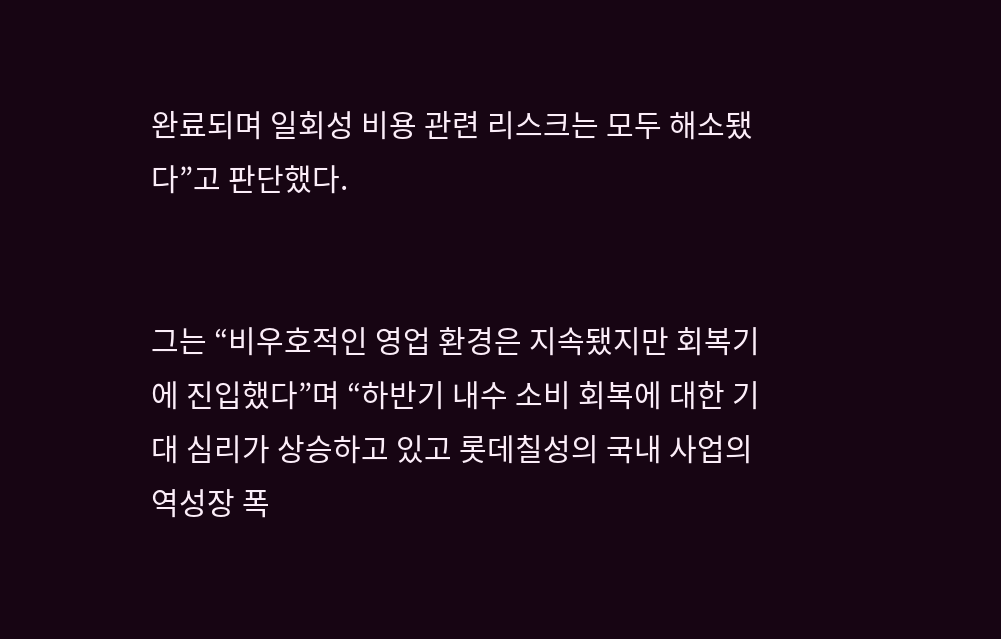완료되며 일회성 비용 관련 리스크는 모두 해소됐다”고 판단했다.


그는 “비우호적인 영업 환경은 지속됐지만 회복기에 진입했다”며 “하반기 내수 소비 회복에 대한 기대 심리가 상승하고 있고 롯데칠성의 국내 사업의 역성장 폭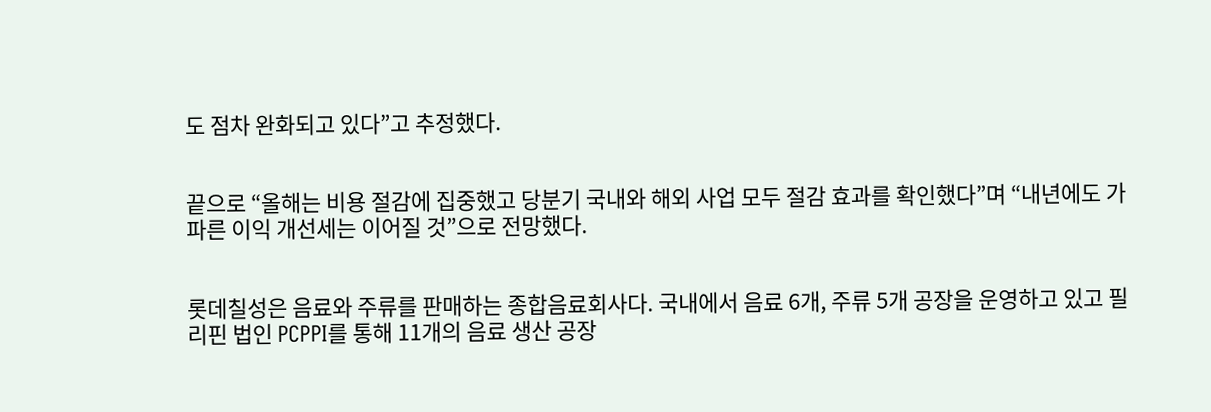도 점차 완화되고 있다”고 추정했다.


끝으로 “올해는 비용 절감에 집중했고 당분기 국내와 해외 사업 모두 절감 효과를 확인했다”며 “내년에도 가파른 이익 개선세는 이어질 것”으로 전망했다.


롯데칠성은 음료와 주류를 판매하는 종합음료회사다. 국내에서 음료 6개, 주류 5개 공장을 운영하고 있고 필리핀 법인 PCPPI를 통해 11개의 음료 생산 공장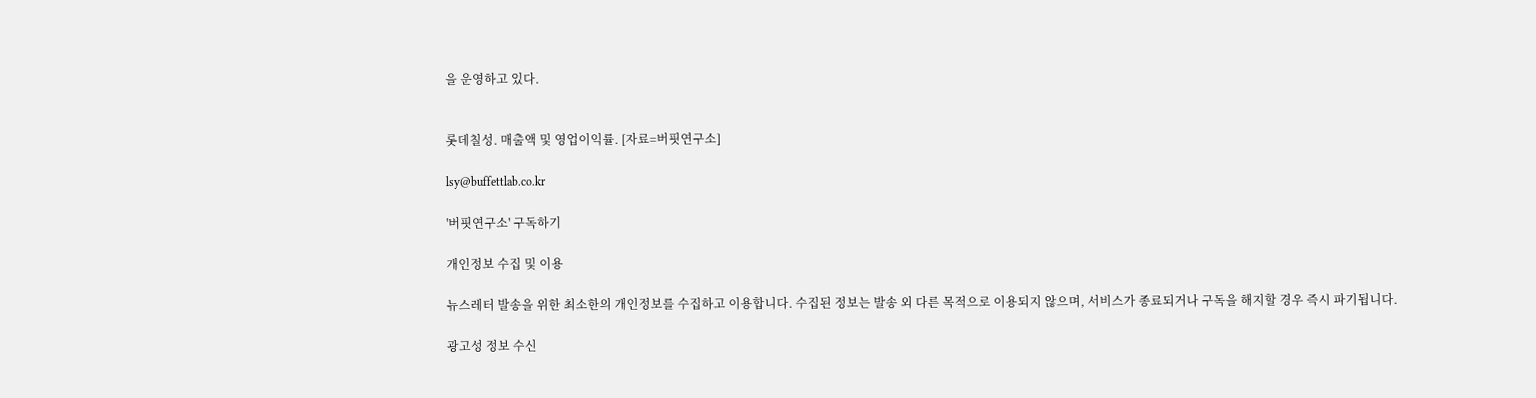을 운영하고 있다.


롯데칠성. 매출액 및 영업이익률. [자료=버핏연구소]

lsy@buffettlab.co.kr

'버핏연구소' 구독하기

개인정보 수집 및 이용

뉴스레터 발송을 위한 최소한의 개인정보를 수집하고 이용합니다. 수집된 정보는 발송 외 다른 목적으로 이용되지 않으며, 서비스가 종료되거나 구독을 해지할 경우 즉시 파기됩니다.

광고성 정보 수신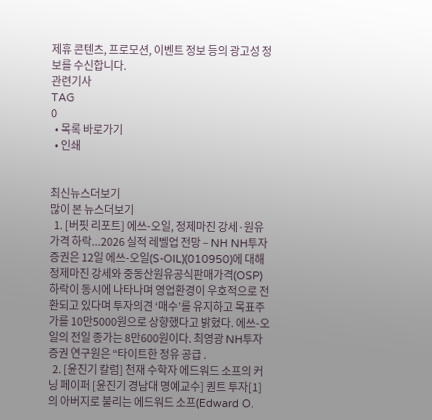제휴 콘텐츠, 프로모션, 이벤트 정보 등의 광고성 정보를 수신합니다.
관련기사
TAG
0
  • 목록 바로가기
  • 인쇄


최신뉴스더보기
많이 본 뉴스더보기
  1. [버핏 리포트] 에쓰-오일, 정제마진 강세·원유가격 하락...2026 실적 레벨업 전망 – NH NH투자증권은 12일 에쓰-오일(S-OIL)(010950)에 대해 정제마진 강세와 중동산원유공식판매가격(OSP) 하락이 동시에 나타나며 영업환경이 우호적으로 전환되고 있다며 투자의견 ‘매수’를 유지하고 목표주가를 10만5000원으로 상향했다고 밝혔다. 에쓰-오일의 전일 종가는 8만600원이다. 최영광 NH투자증권 연구원은 “타이트한 정유 공급 .
  2. [윤진기 칼럼] 천재 수학자 에드워드 소프의 커닝 페이퍼 [윤진기 경남대 명예교수] 퀀트 투자[1]의 아버지로 불리는 에드워드 소프(Edward O.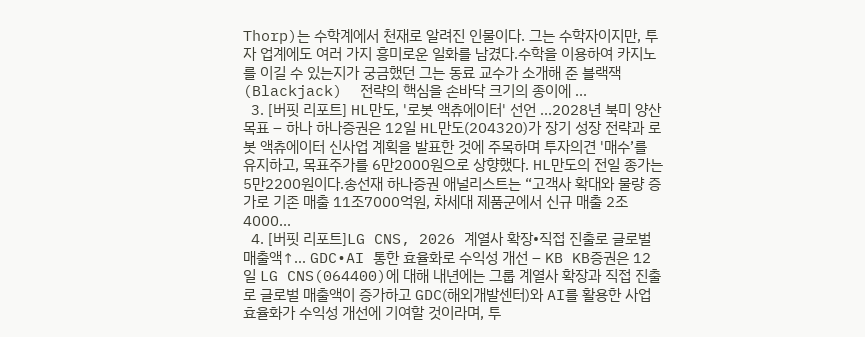Thorp)는 수학계에서 천재로 알려진 인물이다. 그는 수학자이지만, 투자 업계에도 여러 가지 흥미로운 일화를 남겼다.수학을 이용하여 카지노를 이길 수 있는지가 궁금했던 그는 동료 교수가 소개해 준 블랙잭(Blackjack)  전략의 핵심을 손바닥 크기의 종이에 ...
  3. [버핏 리포트] HL만도, '로봇 액츄에이터' 선언 ...2028년 북미 양산 목표 – 하나 하나증권은 12일 HL만도(204320)가 장기 성장 전략과 로봇 액츄에이터 신사업 계획을 발표한 것에 주목하며 투자의견 '매수’를 유지하고, 목표주가를 6만2000원으로 상향했다. HL만도의 전일 종가는 5만2200원이다.송선재 하나증권 애널리스트는 “고객사 확대와 물량 증가로 기존 매출 11조7000억원, 차세대 제품군에서 신규 매출 2조4000...
  4. [버핏 리포트]LG CNS, 2026 계열사 확장•직접 진출로 글로벌 매출액↑… GDC•AI 통한 효율화로 수익성 개선 – KB KB증권은 12일 LG CNS(064400)에 대해 내년에는 그룹 계열사 확장과 직접 진출로 글로벌 매출액이 증가하고 GDC(해외개발센터)와 AI를 활용한 사업 효율화가 수익성 개선에 기여할 것이라며, 투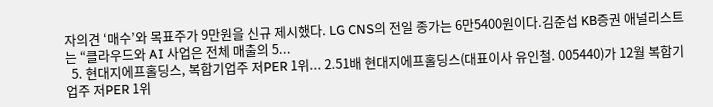자의견 ‘매수’와 목표주가 9만원을 신규 제시했다. LG CNS의 전일 종가는 6만5400원이다.김준섭 KB증권 애널리스트는 “클라우드와 AI 사업은 전체 매출의 5...
  5. 현대지에프홀딩스, 복합기업주 저PER 1위... 2.51배 현대지에프홀딩스(대표이사 유인철. 005440)가 12월 복합기업주 저PER 1위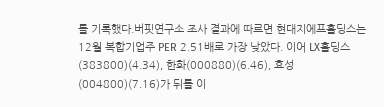를 기록했다.버핏연구소 조사 결과에 따르면 현대지에프홀딩스는 12월 복합기업주 PER 2.51배로 가장 낮았다. 이어 LX홀딩스(383800)(4.34), 한화(000880)(6.46), 효성(004800)(7.16)가 뒤를 이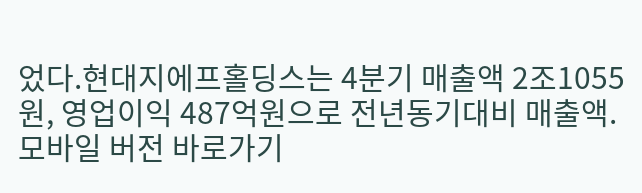었다.현대지에프홀딩스는 4분기 매출액 2조1055원, 영업이익 487억원으로 전년동기대비 매출액.
모바일 버전 바로가기